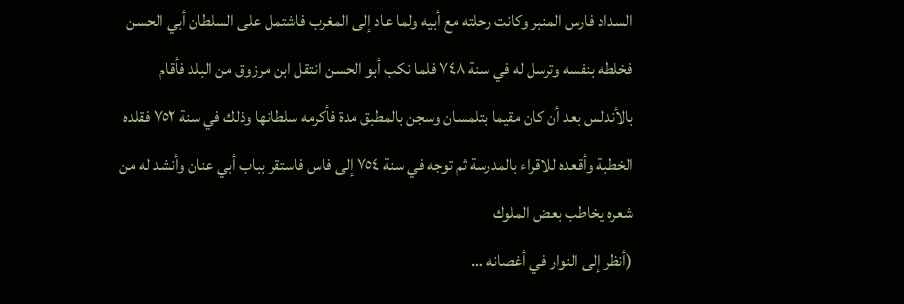السداد فارس المنبر وكانت رحلته مع أبيه ولما عاد إلى المغرب فاشتمل على السلطان أبي الحسن فخلطه بنفسه وترسل له في سنة ٧٤٨ فلما نكب أبو الحسن انتقل ابن مرزوق من البلد فأقام بالأندلس بعد أن كان مقيما بتلمسان وسجن بالمطبق مدة فأكرمه سلطانها وذلك في سنة ٧٥٢ فقلده الخطبة وأقعده للاقراء بالمدرسة ثم توجه في سنة ٧٥٤ إلى فاس فاستقر بباب أبي عنان وأنشد له من شعره يخاطب بعض الملوك
(أنظر إلى النوار في أغصانه …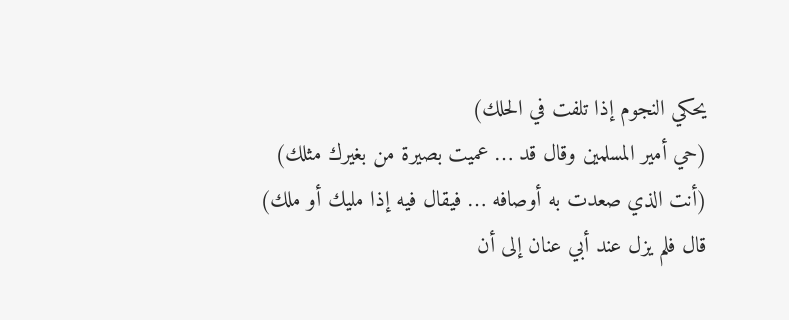يحكي النجوم إذا تلفت في الحلك)
(حي أمير المسلمين وقال قد … عميت بصيرة من بغيرك مثلك)
(أنت الذي صعدت به أوصافه … فيقال فيه إذا مليك أو ملك)
قال فلم يزل عند أبي عنان إلى أن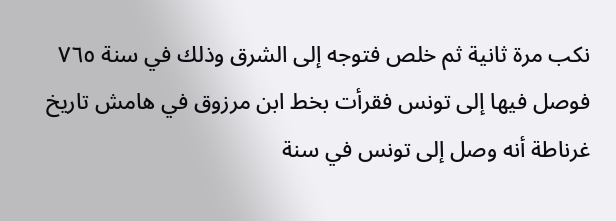نكب مرة ثانية ثم خلص فتوجه إلى الشرق وذلك في سنة ٧٦٥ فوصل فيها إلى تونس فقرأت بخط ابن مرزوق في هامش تاريخ غرناطة أنه وصل إلى تونس في سنة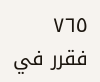٧٦٥ فقرر في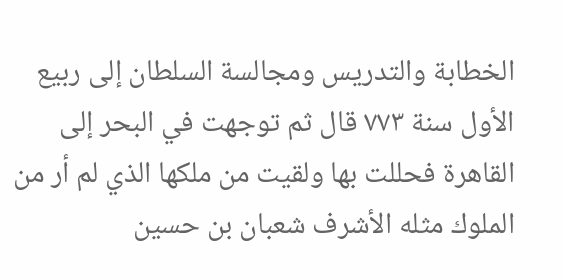الخطابة والتدريس ومجالسة السلطان إلى ربيع الأول سنة ٧٧٣ قال ثم توجهت في البحر إلى القاهرة فحللت بها ولقيت من ملكها الذي لم أر من الملوك مثله الأشرف شعبان بن حسين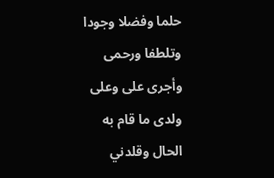حلما وفضلا وجودا وتلطفا ورحمى وأجرى على وعلى ولدى ما قام به الحال وقلدني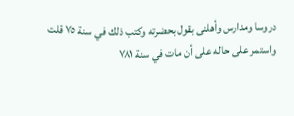دروسا ومدارس وأهلنى بقول بحضرته وكتب ذلك في سنة ٧٥ قلت واستمر على حاله على أن مات في سنة ٧٨١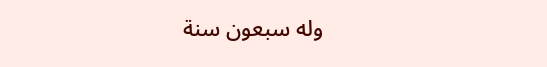وله سبعون سنة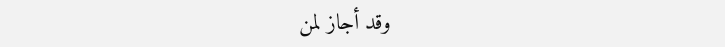وقد أجاز لمن